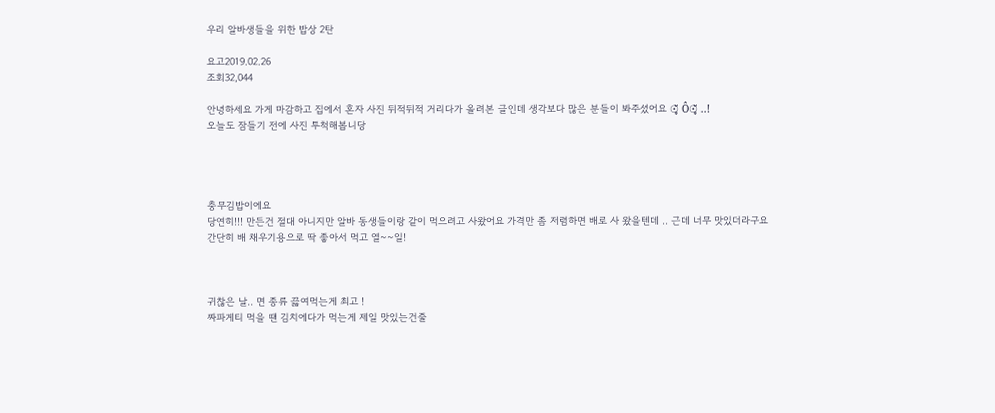우리 알바생들을 위한 밥상 2탄

요고2019.02.26
조회32,044

안녕하세요 가게 마감하고 집에서 혼자 사진 뒤적뒤적 거리다가 올려본 글인데 생각보다 많은 분들이 봐주셨어요 ☉̥̆ Ô☉̥̆ ..!
오늘도 잠들기 전에 사진 투척해봅니당




충무김밥이에요
당연히!!! 만든건 절대 아니지만 알바 동생들이랑 같이 먹으려고 사왔어요 가격만 좀 저렴하면 배로 사 왔을텐데 .. 근데 너무 맛있더라구요
간단히 배 채우기용으로 딱 좋아서 먹고 열~~일!



귀찮은 날.. 면 종류 끓여먹는게 최고 !
짜파게티 먹을 땐 김치에다가 먹는게 제일 맛있는건줄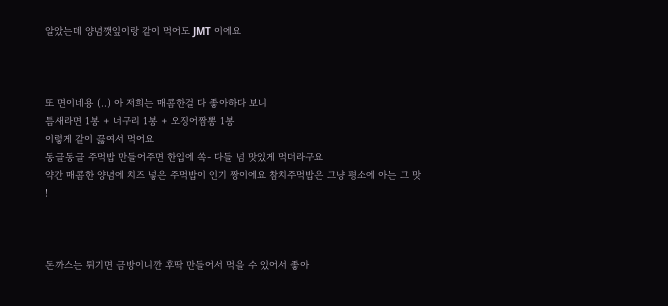알았는데 양념깻잎이랑 같이 먹어도 JMT 이에요



또 면이네용 (..) 아 저희는 매콤한걸 다 좋아하다 보니
틈새라면 1봉 + 너구리 1봉 + 오징어짬뽕 1봉
이렇게 같이 끓여서 먹어요
동글동글 주먹밥 만들어주면 한입에 쏙- 다들 넘 맛있게 먹더라구요
약간 매콤한 양념에 치즈 넣은 주먹밥이 인기 짱이에요 참치주먹밥은 그냥 평소에 아는 그 맛 !



돈까스는 튀기면 금방이니깐 후딱 만들어서 먹을 수 있어서 좋아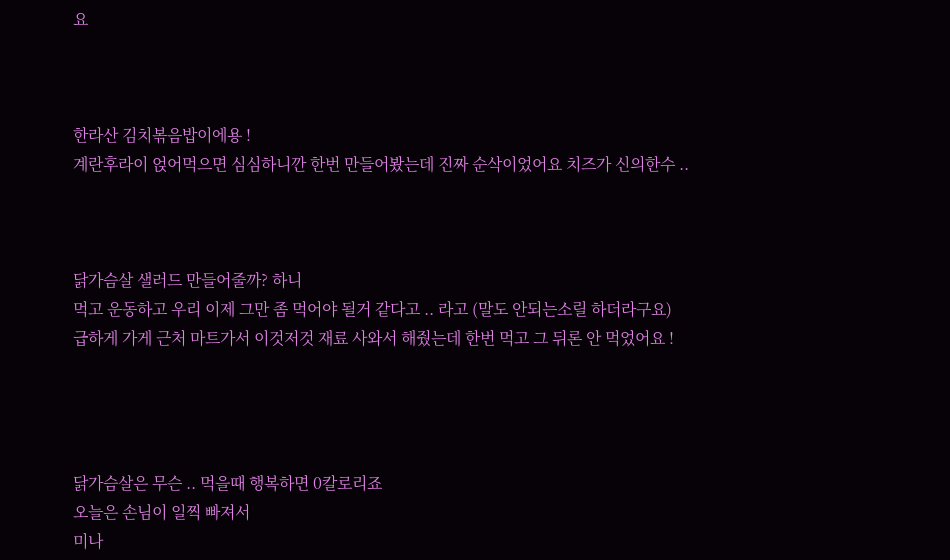요



한라산 김치볶음밥이에용 !
계란후라이 얹어먹으면 심심하니깐 한번 만들어봤는데 진짜 순삭이었어요 치즈가 신의한수 ..



닭가슴살 샐러드 만들어줄까? 하니
먹고 운동하고 우리 이제 그만 좀 먹어야 될거 같다고 .. 라고 (말도 안되는소릴 하더라구요)
급하게 가게 근처 마트가서 이것저것 재료 사와서 해줬는데 한번 먹고 그 뒤론 안 먹었어요 !




닭가슴살은 무슨 .. 먹을때 행복하면 0칼로리죠
오늘은 손님이 일찍 빠져서
미나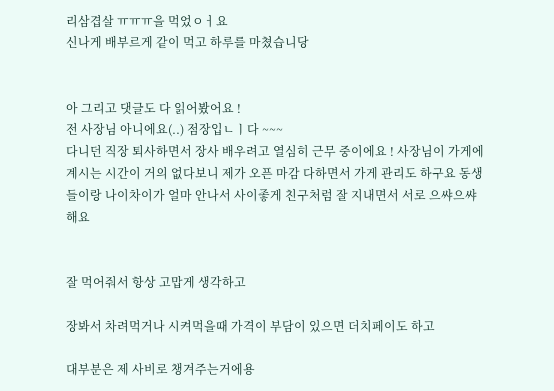리삼겹살 ㅠㅠㅠ을 먹었ㅇㅓ요
신나게 배부르게 같이 먹고 하루를 마쳤습니당


아 그리고 댓글도 다 읽어봤어요 !
전 사장님 아니에요(..) 점장입ㄴㅣ다 ~~~
다니던 직장 퇴사하면서 장사 배우려고 열심히 근무 중이에요 ! 사장님이 가게에 계시는 시간이 거의 없다보니 제가 오픈 마감 다하면서 가게 관리도 하구요 동생들이랑 나이차이가 얼마 안나서 사이좋게 친구처럼 잘 지내면서 서로 으쌰으쌰해요


잘 먹어줘서 항상 고맙게 생각하고

장봐서 차려먹거나 시켜먹을때 가격이 부담이 있으면 더치페이도 하고

대부분은 제 사비로 챙겨주는거에용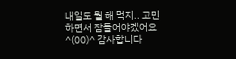내일도 뭘 해 먹지.. 고민하면서 잠들어야겠어요
^(00)^ 감사합니다